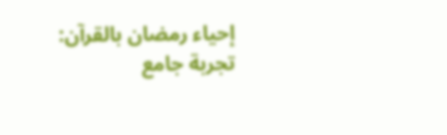إحياء رمضان بالقرآن: تجربة جامع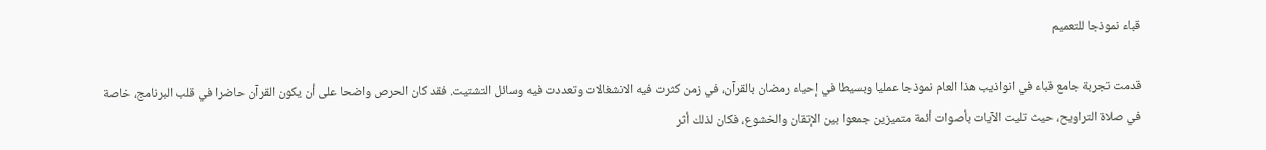قباء نموذجا للتعميم

قدمت تجربة جامع قباء في انواذيب هذا العام نموذجا عمليا وبسيطا في إحياء رمضان بالقرآن، في زمن كثرت فيه الانشغالات وتعددت فيه وسائل التشتيت. فقد كان الحرص واضحا على أن يكون القرآن حاضرا في قلب البرنامج، خاصة في صلاة التراويح، حيث تليت الآيات بأصوات أئمة متميزين جمعوا بين الإتقان والخشوع، فكان لذلك أثر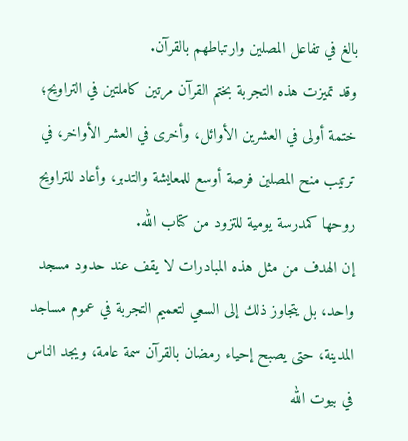بالغ في تفاعل المصلين وارتباطهم بالقرآن.
وقد تميزت هذه التجربة بختم القرآن مرتين كاملتين في التراويح؛ ختمة أولى في العشرين الأوائل، وأخرى في العشر الأواخر، في ترتيب منح المصلين فرصة أوسع للمعايشة والتدبر، وأعاد للتراويح روحها كمدرسة يومية للتزود من كتاب الله.
إن الهدف من مثل هذه المبادرات لا يقف عند حدود مسجد واحد، بل يتجاوز ذلك إلى السعي لتعميم التجربة في عموم مساجد المدينة، حتى يصبح إحياء رمضان بالقرآن سمة عامة، ويجد الناس في بيوت الله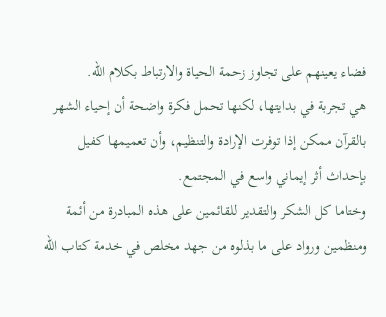فضاء يعينهم على تجاوز زحمة الحياة والارتباط بكلام الله.
هي تجربة في بدايتها، لكنها تحمل فكرة واضحة أن إحياء الشهر بالقرآن ممكن إذا توفرت الإرادة والتنظيم، وأن تعميمها كفيل بإحداث أثر إيماني واسع في المجتمع.
وختاما كل الشكر والتقدير للقائمين على هذه المبادرة من أئمة ومنظمين ورواد على ما بذلوه من جهد مخلص في خدمة كتاب الله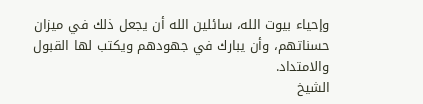وإحياء بيوت الله، سائلين الله أن يجعل ذلك في ميزان حسناتهم، وأن يبارك في جهودهم ويكتب لها القبول والامتداد.
الشيخ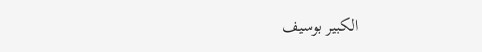الكبير بوسيف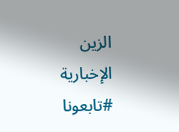الزين الإخبارية
#تابعونا